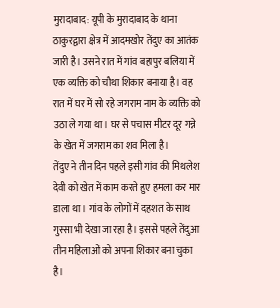मुरादाबाद: यूपी के मुरादाबाद के थाना ठाकुरद्वारा क्षेत्र में आदमखोर तेंदुए का आतंक जारी है। उसने रात में गांव बहापुर बलिया में एक व्यक्ति को चौथा शिकार बनाया है। वह रात में घर में सो रहे जगराम नाम के व्यक्ति को उठा ले गया था। घर से पचास मीटर दूर गन्ने के खेत में जगराम का शव मिला है।
तेंदुए ने तीन दिन पहले इसी गांव की मिथलेश देवी को खेत में काम करते हुए हमला कर मार डाला था। गांव के लोगों में दहशत के साथ गुस्सा भी देखा जा रहा है। इससे पहले तेंदुआ तीन महिलाओं को अपना शिकार बना चुका है।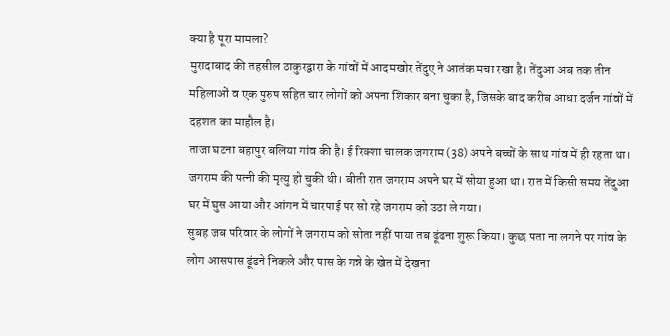क्या है पूरा मामला?
मुरादाबाद की तहसील ठाकुरद्वारा के गांवों में आदमखोर तेंदुए ने आतंक मचा रखा है। तेंदुआ अब तक तीन महिलाओं व एक पुरुष सहित चार लोगों को अपना शिकार बना चुका है, जिसके बाद करीब आधा दर्जन गांवों में दहशत का माहौल है।
ताजा घटना बहापुर बलिया गांव की है। ई रिक्शा चालक जगराम (38) अपने बच्चों के साथ गांव में ही रहता था। जगराम की पत्नी की मृत्यु हो चुकी थी। बीती रात जगराम अपने घर में सोया हुआ था। रात में किसी समय तेंदुआ घर में घुस आया और आंगन में चारपाई पर सो रहे जगराम को उठा ले गया।
सुबह जब परिवार के लोगों ने जगराम को सोता नहीं पाया तब ढूंढना शुरू किया। कुछ पता ना लगने पर गांव के लोग आसपास ढूंढने निकले और पास के गन्ने के खेत में देखना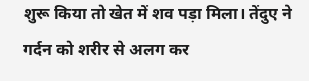शुरू किया तो खेत में शव पड़ा मिला। तेंदुए ने गर्दन को शरीर से अलग कर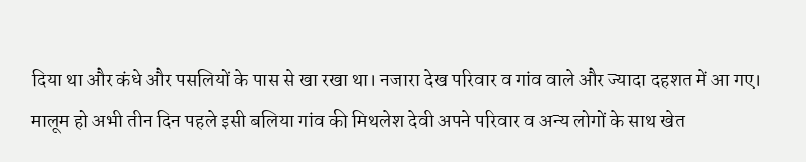दिया था और कंधे और पसलियों के पास से खा रखा था। नजारा देख परिवार व गांव वाले और ज्यादा दहशत में आ गए।
मालूम हो अभी तीन दिन पहले इसी बलिया गांव की मिथलेश देवी अपने परिवार व अन्य लोगों के साथ खेत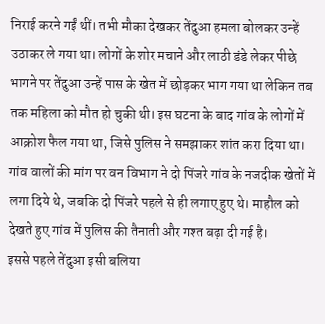निराई करने गईं थीं। तभी मौका देखकर तेंदुआ हमला बोलकर उन्हें उठाकर ले गया था। लोगों के शोर मचाने और लाठी डंडे लेकर पीछे भागने पर तेंदुआ उन्हें पास के खेत में छोड़कर भाग गया था लेकिन तब तक महिला को मौत हो चुकी थी। इस घटना के बाद गांव के लोगों में आक्रोश फैल गया था, जिसे पुलिस ने समझाकर शांत करा दिया था। गांव वालों की मांग पर वन विभाग ने दो पिंजरे गांव के नजदीक खेतों में लगा दिये थे, जबकि दो पिंजरे पहले से ही लगाए हुए थे। माहौल को देखते हुए गांव में पुलिस की तैनाती और गश्त बढ़ा दी गई है।
इससे पहले तेंदुआ इसी बलिया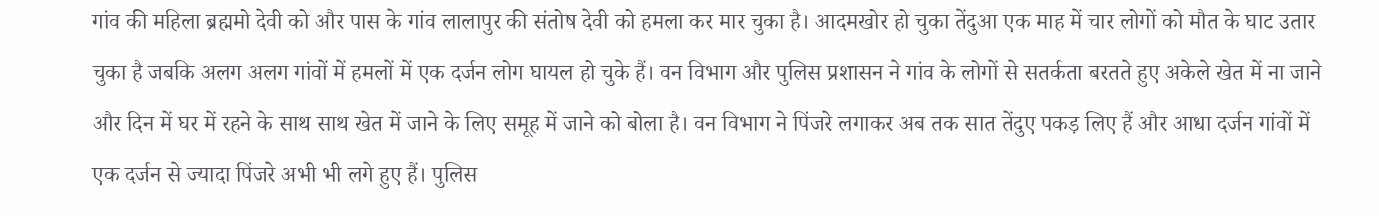गांव की महिला ब्रह्ममो देवी को और पास के गांव लालापुर की संतोष देवी को हमला कर मार चुका है। आदमखोर हो चुका तेंदुआ एक माह में चार लोगों को मौत के घाट उतार चुका है जबकि अलग अलग गांवों में हमलों में एक दर्जन लोग घायल हो चुके हैं। वन विभाग और पुलिस प्रशासन ने गांव के लोगों से सतर्कता बरतते हुए अकेले खेत में ना जाने और दिन में घर में रहने के साथ साथ खेत में जाने के लिए समूह में जाने को बोला है। वन विभाग ने पिंजरे लगाकर अब तक सात तेंदुए पकड़ लिए हैं और आधा दर्जन गांवों में एक दर्जन से ज्यादा पिंजरे अभी भी लगे हुए हैं। पुलिस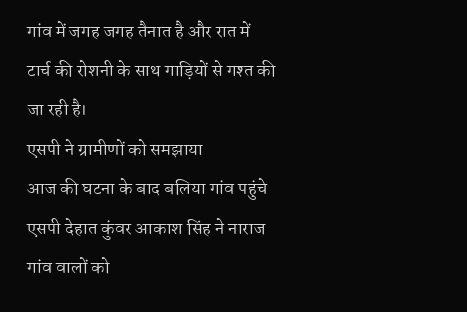गांव में जगह जगह तैनात है और रात में टार्च की रोशनी के साथ गाड़ियों से गश्त की जा रही है।
एसपी ने ग्रामीणों को समझाया
आज की घटना के बाद बलिया गांव पहुंचे एसपी देहात कुंवर आकाश सिंह ने नाराज गांव वालों को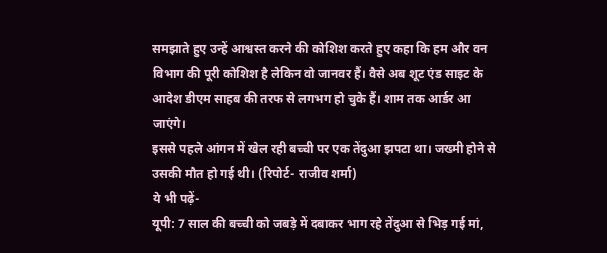समझाते हुए उन्हें आश्वस्त करने की कोशिश करते हुए कहा कि हम और वन विभाग की पूरी कोशिश है लेकिन वो जानवर हैं। वैसे अब शूट एंड साइट के आदेश डीएम साहब की तरफ से लगभग हो चुके हैं। शाम तक आर्डर आ जाएंगे।
इससे पहले आंगन में खेल रही बच्ची पर एक तेंदुआ झपटा था। जख्मी होने से उसकी मौत हो गई थी। (रिपोर्ट- राजीव शर्मा)
ये भी पढ़ें-
यूपी: 7 साल की बच्ची को जबड़े में दबाकर भाग रहे तेंदुआ से भिड़ गई मां,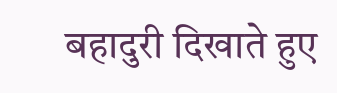बहादुरी दिखाते हुए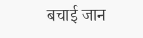बचाई जान